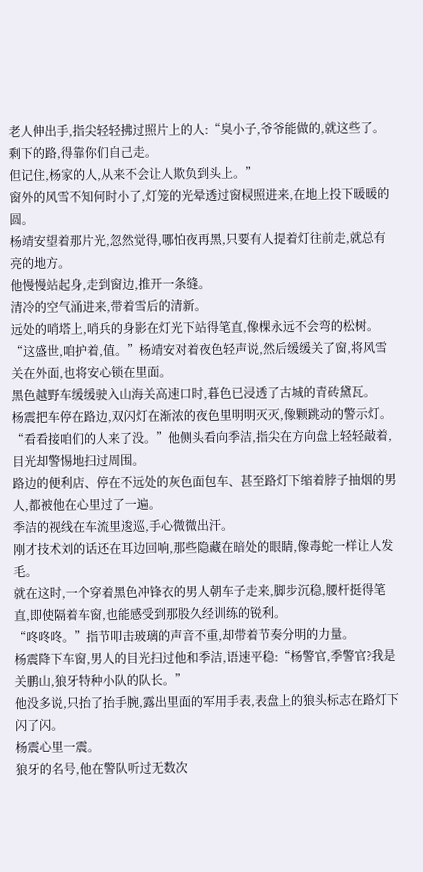老人伸出手,指尖轻轻拂过照片上的人:“臭小子,爷爷能做的,就这些了。
剩下的路,得靠你们自己走。
但记住,杨家的人,从来不会让人欺负到头上。”
窗外的风雪不知何时小了,灯笼的光晕透过窗棂照进来,在地上投下暖暖的圆。
杨靖安望着那片光,忽然觉得,哪怕夜再黑,只要有人提着灯往前走,就总有亮的地方。
他慢慢站起身,走到窗边,推开一条缝。
清冷的空气涌进来,带着雪后的清新。
远处的哨塔上,哨兵的身影在灯光下站得笔直,像棵永远不会弯的松树。
“这盛世,咱护着,值。”杨靖安对着夜色轻声说,然后缓缓关了窗,将风雪关在外面,也将安心锁在里面。
黑色越野车缓缓驶入山海关高速口时,暮色已浸透了古城的青砖黛瓦。
杨震把车停在路边,双闪灯在渐浓的夜色里明明灭灭,像颗跳动的警示灯。
“看看接咱们的人来了没。”他侧头看向季洁,指尖在方向盘上轻轻敲着,目光却警惕地扫过周围。
路边的便利店、停在不远处的灰色面包车、甚至路灯下缩着脖子抽烟的男人,都被他在心里过了一遍。
季洁的视线在车流里逡巡,手心微微出汗。
刚才技术刘的话还在耳边回响,那些隐藏在暗处的眼睛,像毒蛇一样让人发毛。
就在这时,一个穿着黑色冲锋衣的男人朝车子走来,脚步沉稳,腰杆挺得笔直,即使隔着车窗,也能感受到那股久经训练的锐利。
“咚咚咚。”指节叩击玻璃的声音不重,却带着节奏分明的力量。
杨震降下车窗,男人的目光扫过他和季洁,语速平稳:“杨警官,季警官?我是关鹏山,狼牙特种小队的队长。”
他没多说,只抬了抬手腕,露出里面的军用手表,表盘上的狼头标志在路灯下闪了闪。
杨震心里一震。
狼牙的名号,他在警队听过无数次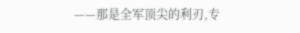——那是全军顶尖的利刃,专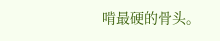啃最硬的骨头。